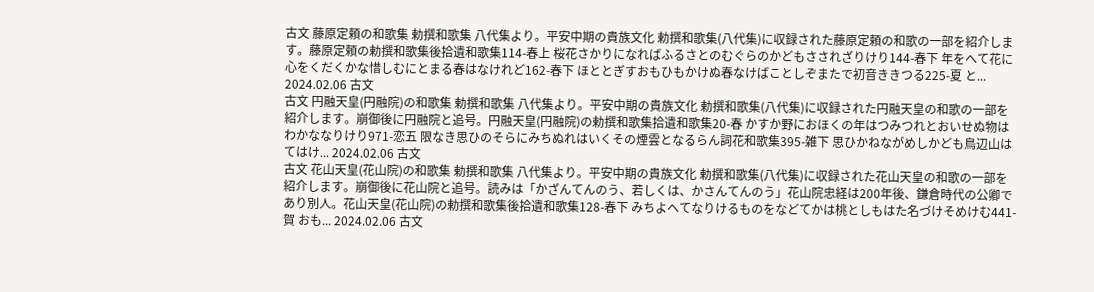古文 藤原定頼の和歌集 勅撰和歌集 八代集より。平安中期の貴族文化 勅撰和歌集(八代集)に収録された藤原定頼の和歌の一部を紹介します。藤原定頼の勅撰和歌集後拾遺和歌集114-春上 桜花さかりになればふるさとのむぐらのかどもさされざりけり144-春下 年をへて花に心をくだくかな惜しむにとまる春はなけれど162-春下 ほととぎすおもひもかけぬ春なけばことしぞまたで初音ききつる225-夏 と... 2024.02.06 古文
古文 円融天皇(円融院)の和歌集 勅撰和歌集 八代集より。平安中期の貴族文化 勅撰和歌集(八代集)に収録された円融天皇の和歌の一部を紹介します。崩御後に円融院と追号。円融天皇(円融院)の勅撰和歌集拾遺和歌集20-春 かすか野におほくの年はつみつれとおいせぬ物はわかななりけり971-恋五 限なき思ひのそらにみちぬれはいくその煙雲となるらん詞花和歌集395-雑下 思ひかねながめしかども鳥辺山はてはけ... 2024.02.06 古文
古文 花山天皇(花山院)の和歌集 勅撰和歌集 八代集より。平安中期の貴族文化 勅撰和歌集(八代集)に収録された花山天皇の和歌の一部を紹介します。崩御後に花山院と追号。読みは「かざんてんのう、若しくは、かさんてんのう」花山院忠経は200年後、鎌倉時代の公卿であり別人。花山天皇(花山院)の勅撰和歌集後拾遺和歌集128-春下 みちよへてなりけるものをなどてかは桃としもはた名づけそめけむ441-賀 おも... 2024.02.06 古文